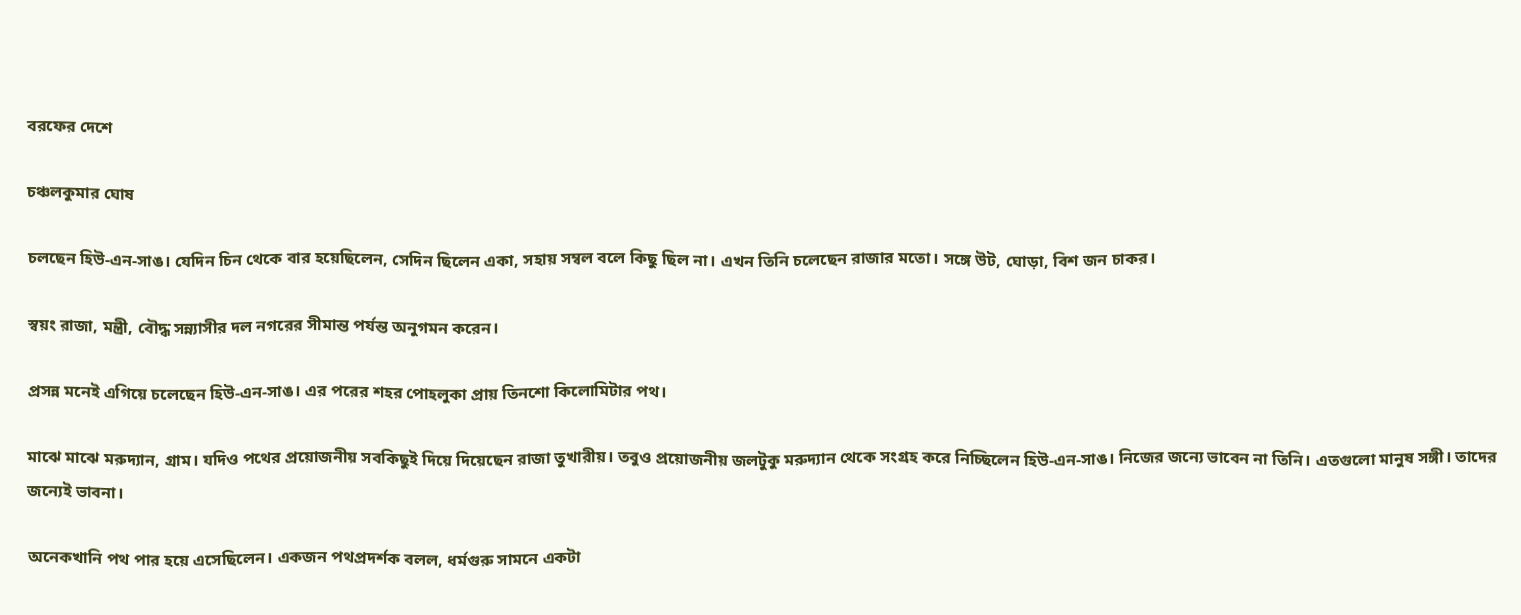বরফের দেশে

চঞ্চলকুমার ঘোষ

চলছেন হিউ-এন-সাঙ। যেদিন চিন থেকে বার হয়েছিলেন, সেদিন ছিলেন একা, সহায় সম্বল বলে কিছু ছিল না। এখন তিনি চলেছেন রাজার মতো। সঙ্গে উট, ঘোড়া, বিশ জন চাকর।

স্বয়ং রাজা, মন্ত্রী, বৌদ্ধ সন্ন্যাসীর দল নগরের সীমান্ত পর্যন্ত অনুগমন করেন।

প্রসন্ন মনেই এগিয়ে চলেছেন হিউ-এন-সাঙ। এর পরের শহর পোহলুকা প্রায় তিনশো কিলোমিটার পথ।

মাঝে মাঝে মরুদ্যান, গ্রাম। যদিও পথের প্রয়োজনীয় সবকিছুই দিয়ে দিয়েছেন রাজা তুখারীয়। তবুও প্রয়োজনীয় জলটুকু মরুদ্যান থেকে সংগ্রহ করে নিচ্ছিলেন হিউ-এন-সাঙ। নিজের জন্যে ভাবেন না তিনি। এতগুলো মানুষ সঙ্গী। তাদের জন্যেই ভাবনা।

অনেকখানি পথ পার হয়ে এসেছিলেন। একজন পথপ্রদর্শক বলল, ধর্মগুরু সামনে একটা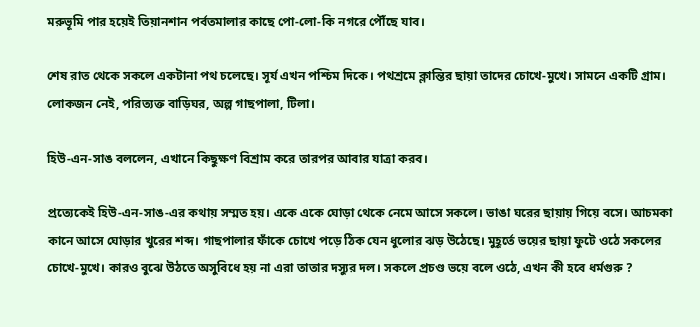মরুভূমি পার হয়েই তিয়ানশান পর্বতমালার কাছে পো-লো-কি নগরে পৌঁছে যাব।

শেষ রাত থেকে সকলে একটানা পথ চলেছে। সূর্য এখন পশ্চিম দিকে। পথশ্রমে ক্লান্তির ছায়া তাদের চোখে-মুখে। সামনে একটি গ্রাম। লোকজন নেই, পরিত্যক্ত বাড়িঘর, অল্প গাছপালা, টিলা।

হিউ-এন-সাঙ বললেন, এখানে কিছুক্ষণ বিশ্রাম করে তারপর আবার যাত্রা করব।

প্রত্যেকেই হিউ-এন-সাঙ-এর কথায় সম্মত হয়। একে একে ঘোড়া থেকে নেমে আসে সকলে। ভাঙা ঘরের ছায়ায় গিয়ে বসে। আচমকা কানে আসে ঘোড়ার খুরের শব্দ। গাছপালার ফাঁকে চোখে পড়ে ঠিক যেন ধুলোর ঝড় উঠেছে। মুহূর্তে ভয়ের ছায়া ফুটে ওঠে সকলের চোখে-মুখে। কারও বুঝে উঠতে অসুবিধে হয় না এরা তাতার দস্যুর দল। সকলে প্রচণ্ড ভয়ে বলে ওঠে, এখন কী হবে ধর্মগুরু ?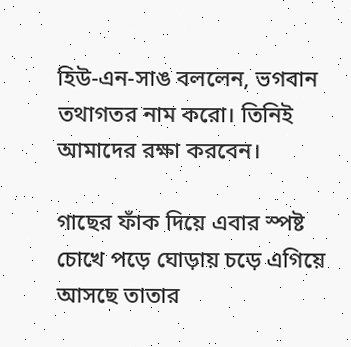হিউ-এন-সাঙ বললেন, ভগবান তথাগতর নাম করো। তিনিই আমাদের রক্ষা করবেন।

গাছের ফাঁক দিয়ে এবার স্পষ্ট চোখে পড়ে ঘোড়ায় চড়ে এগিয়ে আসছে তাতার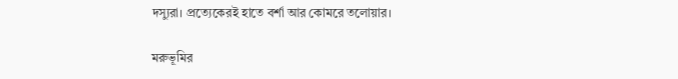দস্যুরা। প্রত্যেকেরই হাতে বর্শা আর কোমরে তলোয়ার।

মরুভূমির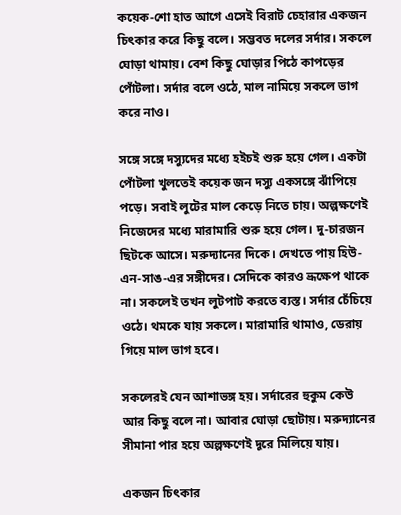কয়েক-শো হাত আগে এসেই বিরাট চেহারার একজন চিৎকার করে কিছু বলে। সম্ভবত দলের সর্দার। সকলে ঘোড়া থামায়। বেশ কিছু ঘোড়ার পিঠে কাপড়ের পোঁটলা। সর্দার বলে ওঠে, মাল নামিয়ে সকলে ভাগ করে নাও।

সঙ্গে সঙ্গে দস্যুদের মধ্যে হইচই শুরু হয়ে গেল। একটা পোঁটলা খুলতেই কয়েক জন দস্যু একসঙ্গে ঝাঁপিয়ে পড়ে। সবাই লুটের মাল কেড়ে নিতে চায়। অল্পক্ষণেই নিজেদের মধ্যে মারামারি শুরু হয়ে গেল। দু-চারজন ছিটকে আসে। মরুদ্যানের দিকে। দেখতে পায় হিউ-এন-সাঙ-এর সঙ্গীদের। সেদিকে কারও ভ্রূক্ষেপ থাকে না। সকলেই তখন লুটপাট করতে ব্যস্ত। সর্দার চেঁচিয়ে ওঠে। থমকে যায় সকলে। মারামারি থামাও, ডেরায় গিয়ে মাল ভাগ হবে।

সকলেরই যেন আশাভঙ্গ হয়। সর্দারের হুকুম কেউ আর কিছু বলে না। আবার ঘোড়া ছোটায়। মরুদ্যানের সীমানা পার হয়ে অল্পক্ষণেই দূরে মিলিয়ে যায়।

একজন চিৎকার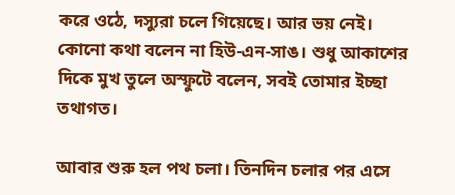করে ওঠে, দস্যুরা চলে গিয়েছে। আর ভয় নেই। কোনো কথা বলেন না হিউ-এন-সাঙ। শুধু আকাশের দিকে মুখ তুলে অস্ফুটে বলেন, সবই তোমার ইচ্ছা তথাগত।

আবার শুরু হল পথ চলা। তিনদিন চলার পর এসে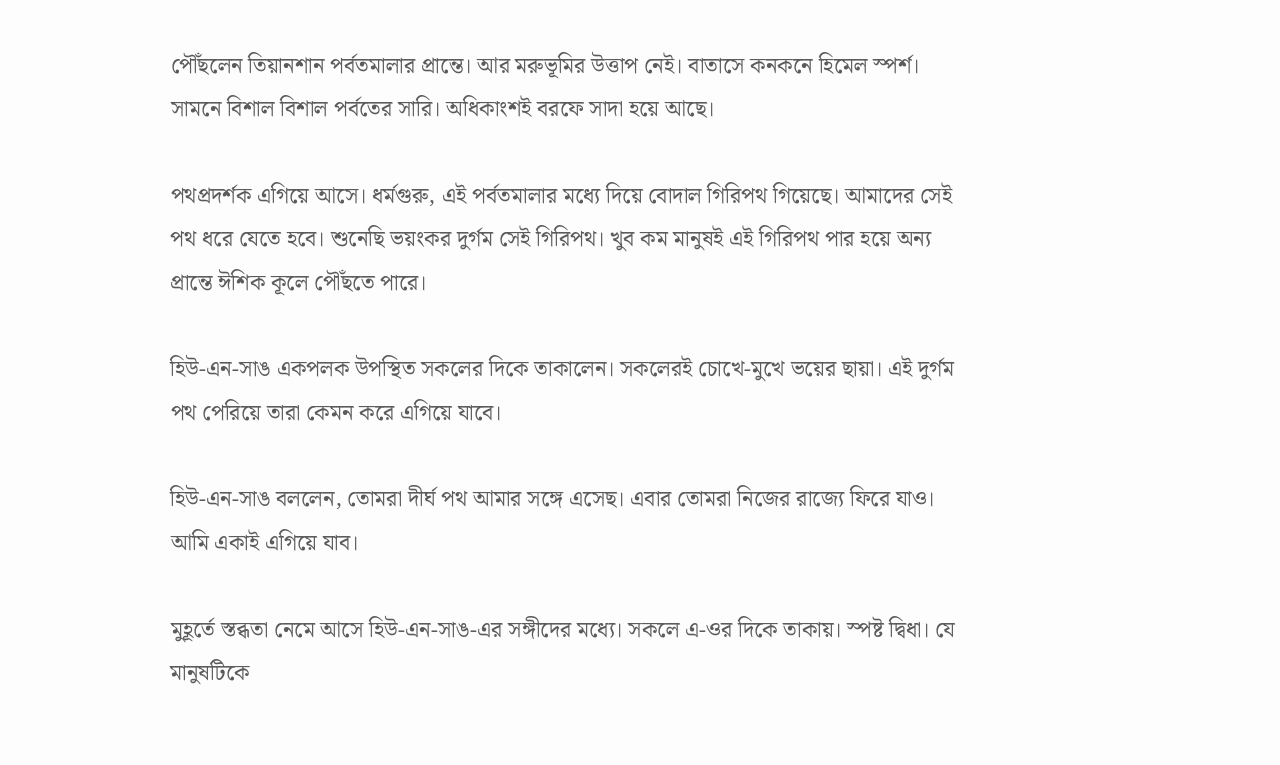পৌঁছলেন তিয়ানশান পর্বতমালার প্রান্তে। আর মরুভূমির উত্তাপ নেই। বাতাসে কনকনে হিমেল স্পর্শ। সামনে বিশাল বিশাল পর্বতের সারি। অধিকাংশই বরফে সাদা হয়ে আছে।

পথপ্রদর্শক এগিয়ে আসে। ধর্মগুরু, এই পর্বতমালার মধ্যে দিয়ে বোদাল গিরিপথ গিয়েছে। আমাদের সেই পথ ধরে যেতে হবে। শুনেছি ভয়ংকর দুর্গম সেই গিরিপথ। খুব কম মানুষই এই গিরিপথ পার হয়ে অন্য প্রান্তে ঈশিক কূলে পৌঁছতে পারে।

হিউ-এন-সাঙ একপলক উপস্থিত সকলের দিকে তাকালেন। সকলেরই চোখে-মুখে ভয়ের ছায়া। এই দুর্গম পথ পেরিয়ে তারা কেমন করে এগিয়ে যাবে।

হিউ-এন-সাঙ বললেন, তোমরা দীর্ঘ পথ আমার সঙ্গে এসেছ। এবার তোমরা নিজের রাজ্যে ফিরে যাও। আমি একাই এগিয়ে যাব।

মুহূর্তে স্তব্ধতা নেমে আসে হিউ-এন-সাঙ-এর সঙ্গীদের মধ্যে। সকলে এ-ওর দিকে তাকায়। স্পষ্ট দ্বিধা। যে মানুষটিকে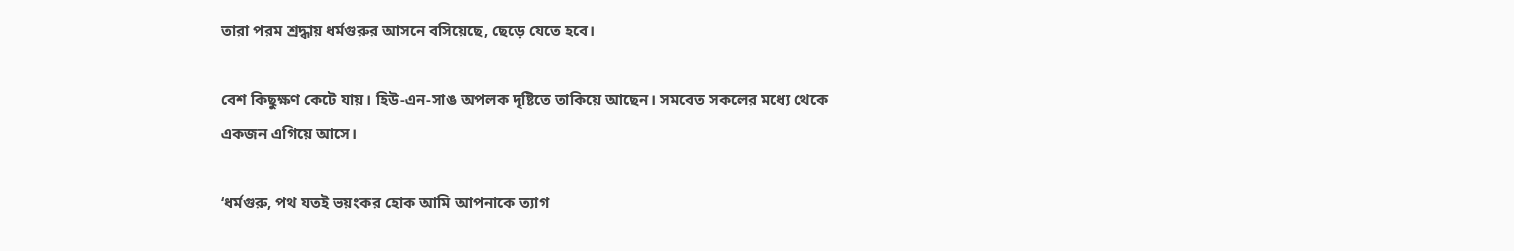তারা পরম শ্রদ্ধায় ধর্মগুরুর আসনে বসিয়েছে, ছেড়ে যেতে হবে।

বেশ কিছুক্ষণ কেটে যায়। হিউ-এন-সাঙ অপলক দৃষ্টিতে তাকিয়ে আছেন। সমবেত সকলের মধ্যে থেকে একজন এগিয়ে আসে।

‘ধর্মগুরু, পথ যতই ভয়ংকর হোক আমি আপনাকে ত্যাগ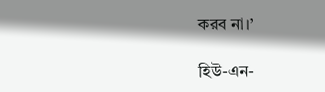করব না।’

হিউ-এন-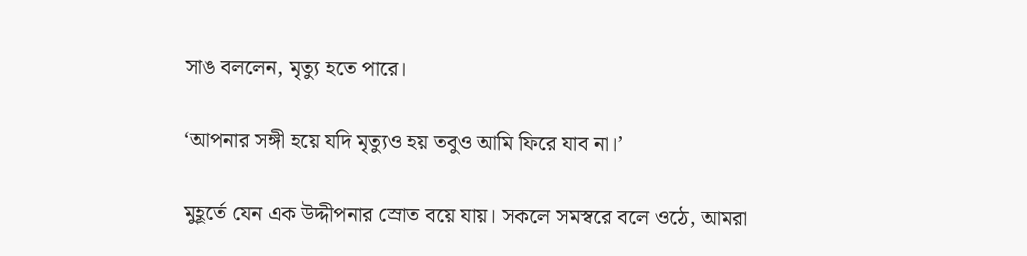সাঙ বললেন, মৃত্যু হতে পারে।

‘আপনার সঙ্গী হয়ে যদি মৃত্যুও হয় তবুও আমি ফিরে যাব না।’

মুহূর্তে যেন এক উদ্দীপনার স্রোত বয়ে যায়। সকলে সমস্বরে বলে ওঠে, আমরা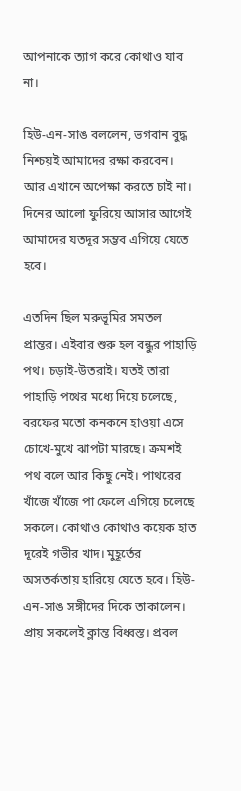আপনাকে ত্যাগ করে কোথাও যাব না।

হিউ-এন-সাঙ বললেন, ভগবান বুদ্ধ নিশ্চয়ই আমাদের রক্ষা করবেন। আর এখানে অপেক্ষা করতে চাই না। দিনের আলো ফুরিয়ে আসার আগেই আমাদের যতদূর সম্ভব এগিয়ে যেতে হবে।

এতদিন ছিল মরুভূমির সমতল প্রান্তর। এইবার শুরু হল বন্ধুর পাহাড়ি পথ। চড়াই-উতরাই। যতই তারা পাহাড়ি পথের মধ্যে দিয়ে চলেছে, বরফের মতো কনকনে হাওয়া এসে চোখে-মুখে ঝাপটা মারছে। ক্রমশই পথ বলে আর কিছু নেই। পাথরের খাঁজে খাঁজে পা ফেলে এগিয়ে চলেছে সকলে। কোথাও কোথাও কয়েক হাত দূরেই গভীর খাদ। মুহূর্তের অসতর্কতায় হারিয়ে যেতে হবে। হিউ-এন-সাঙ সঙ্গীদের দিকে তাকালেন। প্রায় সকলেই ক্লান্ত বিধ্বস্ত। প্রবল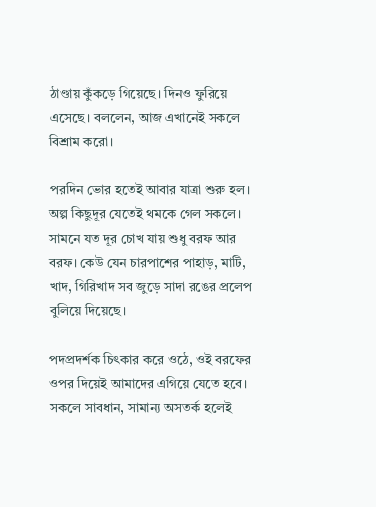ঠাণ্ডায় কুঁকড়ে গিয়েছে। দিনও ফুরিয়ে এসেছে। বললেন, আজ এখানেই সকলে বিশ্রাম করো।

পরদিন ভোর হতেই আবার যাত্রা শুরু হল। অল্প কিছুদূর যেতেই থমকে গেল সকলে। সামনে যত দূর চোখ যায় শুধু বরফ আর বরফ। কেউ যেন চারপাশের পাহাড়, মাটি, খাদ, গিরিখাদ সব জুড়ে সাদা রঙের প্রলেপ বুলিয়ে দিয়েছে।

পদপ্রদর্শক চিৎকার করে ওঠে, ওই বরফের ওপর দিয়েই আমাদের এগিয়ে যেতে হবে। সকলে সাবধান, সামান্য অসতর্ক হলেই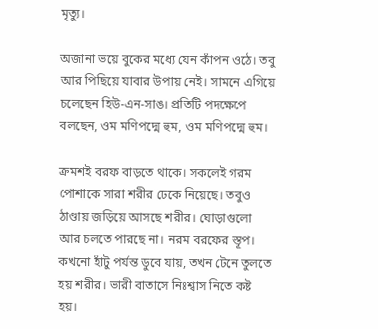মৃত্যু।

অজানা ভয়ে বুকের মধ্যে যেন কাঁপন ওঠে। তবু আর পিছিয়ে যাবার উপায় নেই। সামনে এগিয়ে চলেছেন হিউ-এন-সাঙ। প্রতিটি পদক্ষেপে বলছেন, ওম মণিপদ্মে হুম, ওম মণিপদ্মে হুম।

ক্রমশই বরফ বাড়তে থাকে। সকলেই গরম পোশাকে সারা শরীর ঢেকে নিয়েছে। তবুও ঠাণ্ডায় জড়িয়ে আসছে শরীর। ঘোড়াগুলো আর চলতে পারছে না। নরম বরফের স্তূপ। কখনো হাঁটু পর্যন্ত ডুবে যায়, তখন টেনে তুলতে হয় শরীর। ভারী বাতাসে নিঃশ্বাস নিতে কষ্ট হয়।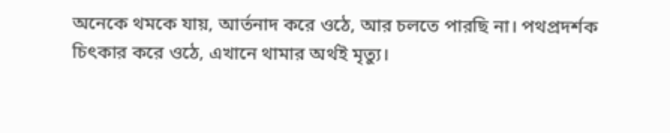অনেকে থমকে যায়, আর্তনাদ করে ওঠে, আর চলতে পারছি না। পথপ্রদর্শক চিৎকার করে ওঠে, এখানে থামার অর্থই মৃত্যু।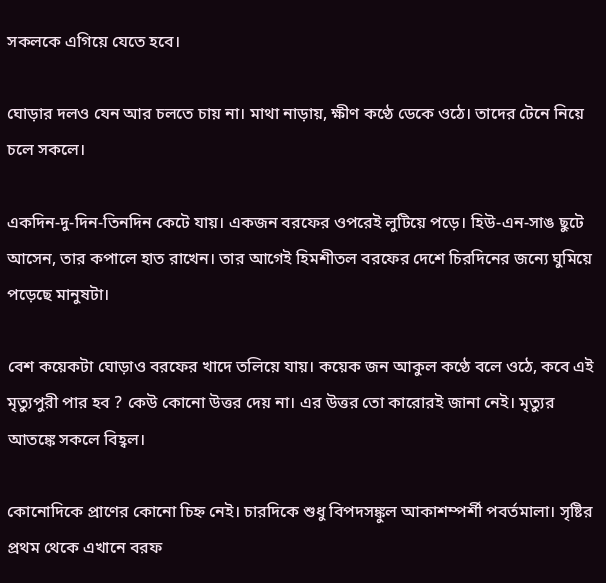সকলকে এগিয়ে যেতে হবে।

ঘোড়ার দলও যেন আর চলতে চায় না। মাথা নাড়ায়, ক্ষীণ কণ্ঠে ডেকে ওঠে। তাদের টেনে নিয়ে চলে সকলে।

একদিন-দু-দিন-তিনদিন কেটে যায়। একজন বরফের ওপরেই লুটিয়ে পড়ে। হিউ-এন-সাঙ ছুটে আসেন, তার কপালে হাত রাখেন। তার আগেই হিমশীতল বরফের দেশে চিরদিনের জন্যে ঘুমিয়ে পড়েছে মানুষটা।

বেশ কয়েকটা ঘোড়াও বরফের খাদে তলিয়ে যায়। কয়েক জন আকুল কণ্ঠে বলে ওঠে, কবে এই মৃত্যুপুরী পার হব ? কেউ কোনো উত্তর দেয় না। এর উত্তর তো কারোরই জানা নেই। মৃত্যুর আতঙ্কে সকলে বিহ্বল।

কোনোদিকে প্রাণের কোনো চিহ্ন নেই। চারদিকে শুধু বিপদসঙ্কুল আকাশম্পর্শী পবর্তমালা। সৃষ্টির প্রথম থেকে এখানে বরফ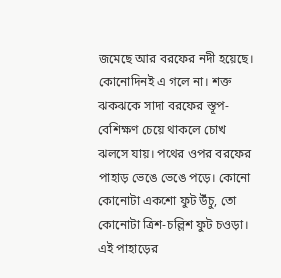জমেছে আর বরফের নদী হয়েছে। কোনোদিনই এ গলে না। শক্ত ঝকঝকে সাদা বরফের স্তূপ-বেশিক্ষণ চেয়ে থাকলে চোখ ঝলসে যায়। পথের ওপর বরফের পাহাড় ভেঙে ভেঙে পড়ে। কোনো কোনোটা একশো ফুট উঁচু, তো কোনোটা ত্রিশ-চল্লিশ ফুট চওড়া। এই পাহাড়ের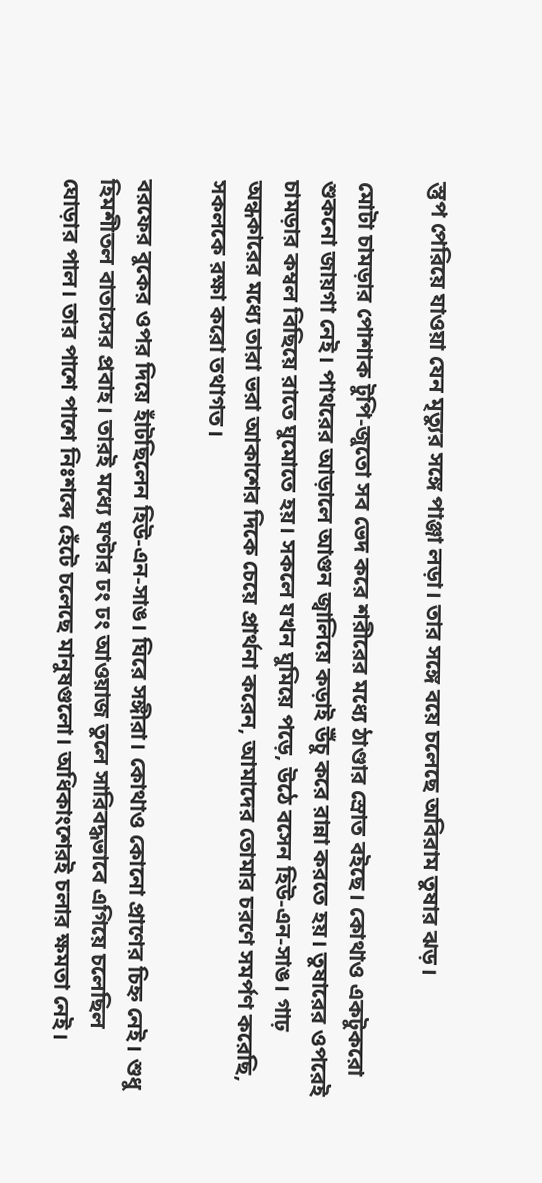স্তুপ পেরিয়ে যাওয়া যেন মৃত্যুর সঙ্গে পাঞ্জা লড়া। তার সঙ্গে বয়ে চলেছে অবিরাম তুষার ঝড়।

মোটা চামড়ার পোশাক টুপি-জুতো সব ভেদ করে শরীরের মধ্যে ঠাণ্ডার স্রোত বইছে। কোথাও একটুকরো শুকনো জায়গা নেই। পাথরের আড়ালে আগুন জ্বালিয়ে কড়াই উঁচু করে রান্না করতে হয়। তুষারের ওপরেই চামড়ার কম্বল বিছিয়ে রাতে ঘুমোতে হয়। সকলে যখন ঘুমিয়ে পড়ে, উঠে বসেন হিউ-এন-সাঙ। গাঢ় অন্ধকারের মধ্যে তারা ভরা আকাশের দিকে চেয়ে প্রার্থনা করেন, আমাদের তোমার চরণে সমর্পণ করেছি, সকলকে রক্ষা করো তথাগত।

বরফের বুকের ওপর দিয়ে হাঁটছিলেন হিউ-এন-সাঙ। ঘিরে সঙ্গীরা। কোথাও কোনো প্রাণের চিহ্ন নেই। শুধু হিমশীতল বাতাসের প্রবাহ। তারই মধ্যে ঘণ্টার ঢং ঢং আওয়াজ তুলে সারিবদ্ধভাবে এগিয়ে চলেছিল ঘোড়ার পাল। তার পাশে পাশে নিঃশব্দে হেঁটে চলেছে মানুষগুলো। অধিকাংশেরই চলার ক্ষমতা নেই।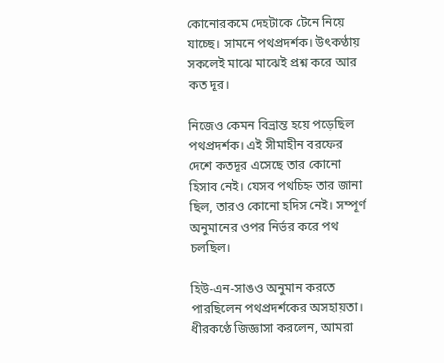কোনোরকমে দেহটাকে টেনে নিয়ে যাচ্ছে। সামনে পথপ্রদর্শক। উৎকণ্ঠায় সকলেই মাঝে মাঝেই প্রশ্ন করে আর কত দূর।

নিজেও কেমন বিভ্রান্ত হয়ে পড়েছিল পথপ্রদর্শক। এই সীমাহীন বরফের দেশে কতদূর এসেছে তার কোনো হিসাব নেই। যেসব পথচিহ্ন তার জানা ছিল, তারও কোনো হদিস নেই। সম্পূর্ণ অনুমানের ওপর নির্ভর করে পথ চলছিল।

হিউ-এন-সাঙও অনুমান করতে পারছিলেন পথপ্রদর্শকের অসহায়তা। ধীরকণ্ঠে জিজ্ঞাসা করলেন, আমরা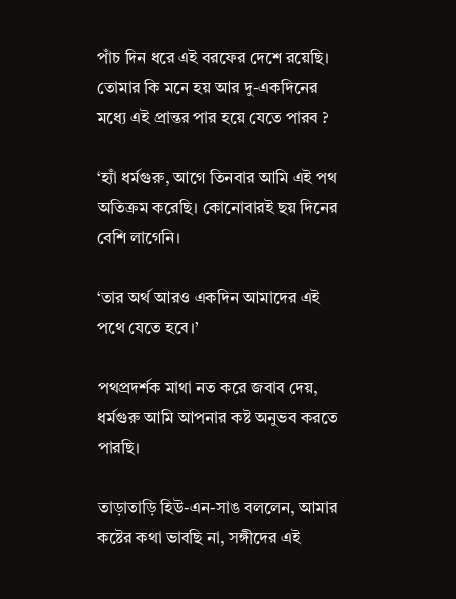পাঁচ দিন ধরে এই বরফের দেশে রয়েছি। তোমার কি মনে হয় আর দু-একদিনের মধ্যে এই প্রান্তর পার হয়ে যেতে পারব ?

‘হ্যাঁ ধর্মগুরু, আগে তিনবার আমি এই পথ অতিক্রম করেছি। কোনোবারই ছয় দিনের বেশি লাগেনি।

‘তার অর্থ আরও একদিন আমাদের এই পথে যেতে হবে।’

পথপ্রদর্শক মাথা নত করে জবাব দেয়, ধর্মগুরু আমি আপনার কষ্ট অনুভব করতে পারছি।

তাড়াতাড়ি হিউ-এন-সাঙ বললেন, আমার কষ্টের কথা ভাবছি না, সঙ্গীদের এই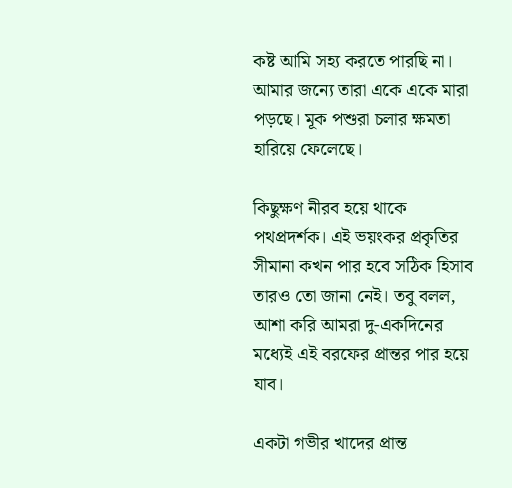কষ্ট আমি সহ্য করতে পারছি না। আমার জন্যে তারা একে একে মারা পড়ছে। মূক পশুরা চলার ক্ষমতা হারিয়ে ফেলেছে।

কিছুক্ষণ নীরব হয়ে থাকে পথপ্রদর্শক। এই ভয়ংকর প্রকৃতির সীমানা কখন পার হবে সঠিক হিসাব তারও তো জানা নেই। তবু বলল, আশা করি আমরা দু-একদিনের মধ্যেই এই বরফের প্রান্তর পার হয়ে যাব।

একটা গভীর খাদের প্রান্ত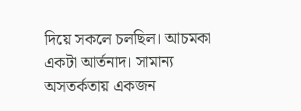দিয়ে সকলে চলছিল। আচমকা একটা আর্তনাদ। সামান্য অসতর্কতায় একজন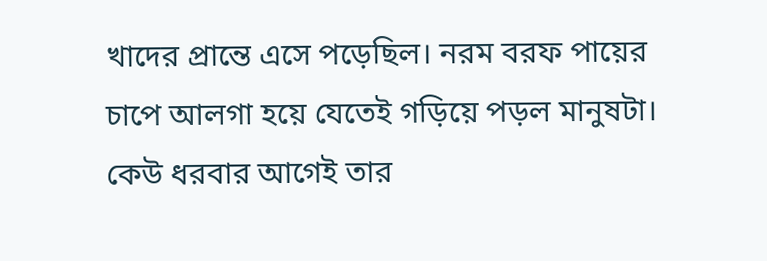খাদের প্রান্তে এসে পড়েছিল। নরম বরফ পায়ের চাপে আলগা হয়ে যেতেই গড়িয়ে পড়ল মানুষটা। কেউ ধরবার আগেই তার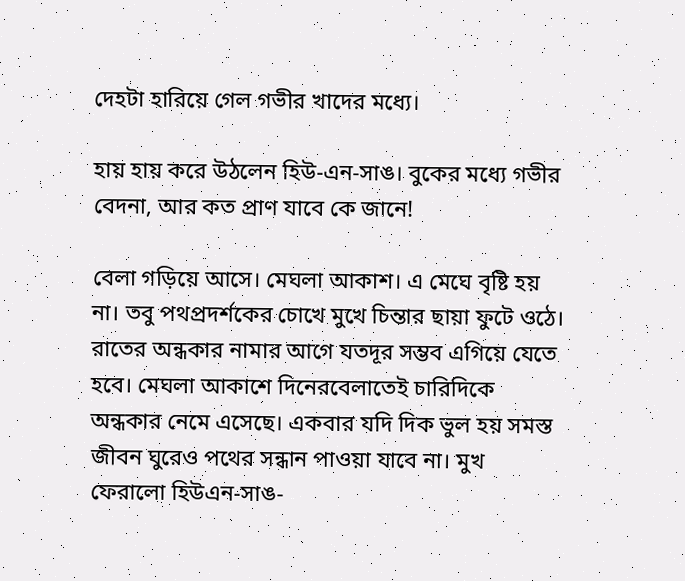দেহটা হারিয়ে গেল গভীর খাদের মধ্যে।

হায় হায় করে উঠলেন হিউ-এন-সাঙ। বুকের মধ্যে গভীর বেদনা, আর কত প্রাণ যাবে কে জানে!

বেলা গড়িয়ে আসে। মেঘলা আকাশ। এ মেঘে বৃষ্টি হয় না। তবু পথপ্রদর্শকের চোখে মুখে চিন্তার ছায়া ফুটে ওঠে। রাতের অন্ধকার নামার আগে যতদূর সম্ভব এগিয়ে যেতে হবে। মেঘলা আকাশে দিনেরবেলাতেই চারিদিকে অন্ধকার নেমে এসেছে। একবার যদি দিক ভুল হয় সমস্ত জীবন ঘুরেও পথের সন্ধান পাওয়া যাবে না। মুখ ফেরালো হিউএন-সাঙ-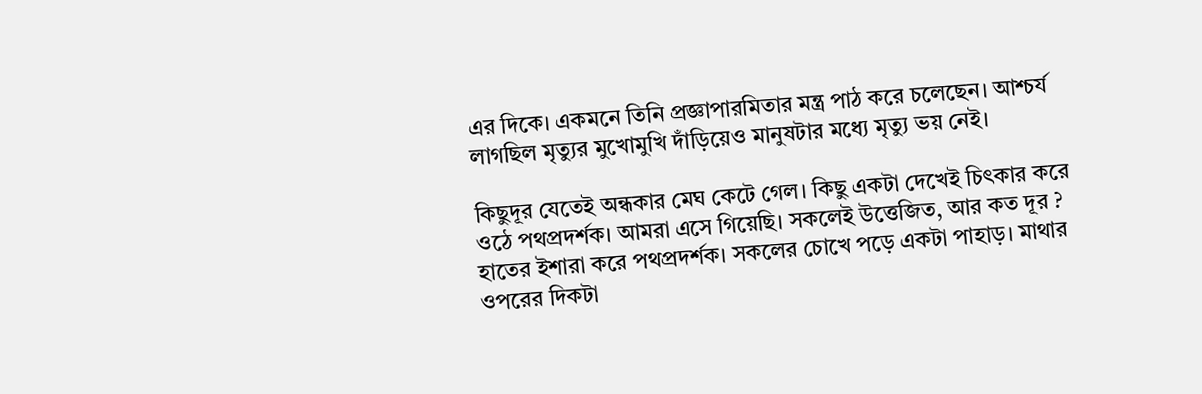এর দিকে। একমনে তিনি প্রজ্ঞাপারমিতার মন্ত্র পাঠ করে চলেছেন। আশ্চর্য লাগছিল মৃত্যুর মুখোমুখি দাঁড়িয়েও মানুষটার মধ্যে মৃত্যু ভয় নেই।

কিছুদূর যেতেই অন্ধকার মেঘ কেটে গেল। কিছু একটা দেখেই চিৎকার করে ওঠে পথপ্রদর্শক। আমরা এসে গিয়েছি। সকলেই উত্তেজিত, আর কত দূর ? হাতের ইশারা করে পথপ্রদর্শক। সকলের চোখে পড়ে একটা পাহাড়। মাথার ওপরের দিকটা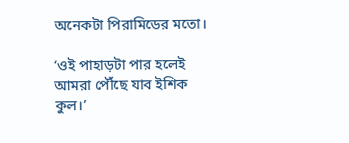অনেকটা পিরামিডের মতো।

‘ওই পাহাড়টা পার হলেই আমরা পৌঁছে যাব ইশিক কুল।’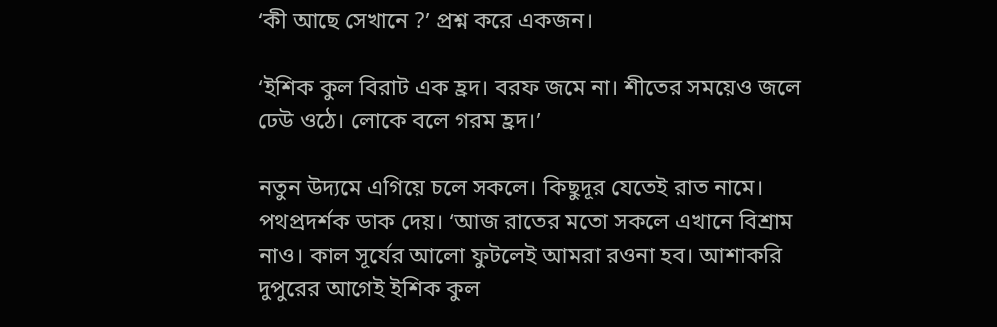‘কী আছে সেখানে ?’ প্রশ্ন করে একজন।

‘ইশিক কুল বিরাট এক হ্রদ। বরফ জমে না। শীতের সময়েও জলে ঢেউ ওঠে। লোকে বলে গরম হ্রদ।’

নতুন উদ্যমে এগিয়ে চলে সকলে। কিছুদূর যেতেই রাত নামে। পথপ্রদর্শক ডাক দেয়। ‘আজ রাতের মতো সকলে এখানে বিশ্রাম নাও। কাল সূর্যের আলো ফুটলেই আমরা রওনা হব। আশাকরি দুপুরের আগেই ইশিক কুল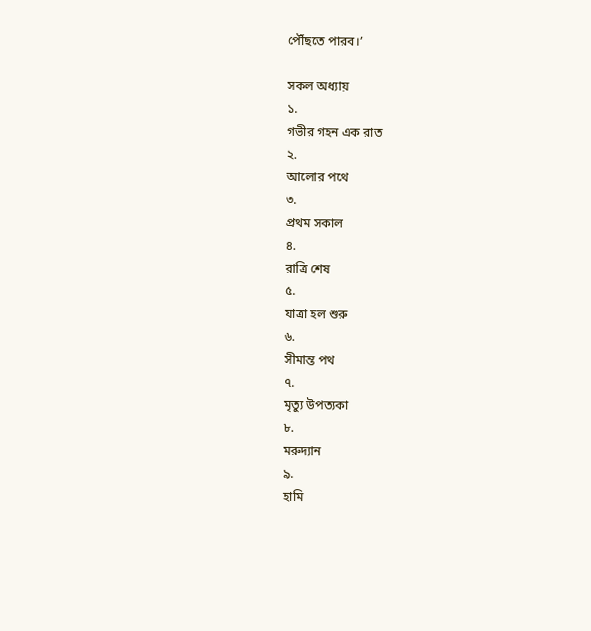পৌঁছতে পারব।’

সকল অধ্যায়
১.
গভীর গহন এক রাত
২.
আলোর পথে
৩.
প্রথম সকাল
৪.
রাত্রি শেষ
৫.
যাত্রা হল শুরু
৬.
সীমান্ত পথ
৭.
মৃত্যু উপত্যকা
৮.
মরুদ্যান
৯.
হামি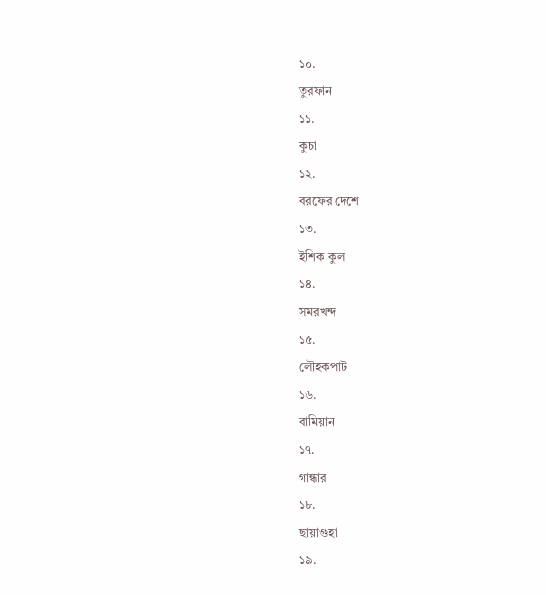১০.
তুরফান
১১.
কুচা
১২.
বরফের দেশে
১৩.
ইশিক কুল
১৪.
সমরখন্দ
১৫.
লৌহকপাট
১৬.
বামিয়ান
১৭.
গান্ধার
১৮.
ছায়াগুহা
১৯.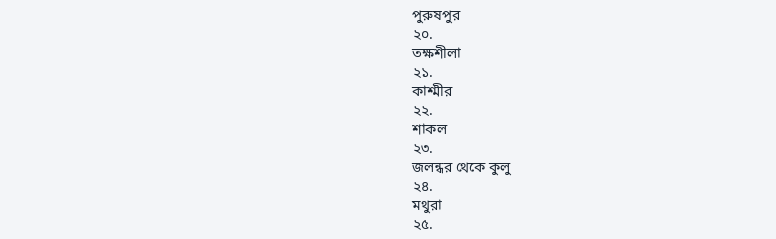পুরুষপুর
২০.
তক্ষশীলা
২১.
কাশ্মীর
২২.
শাকল
২৩.
জলন্ধর থেকে কুলু
২৪.
মথুরা
২৫.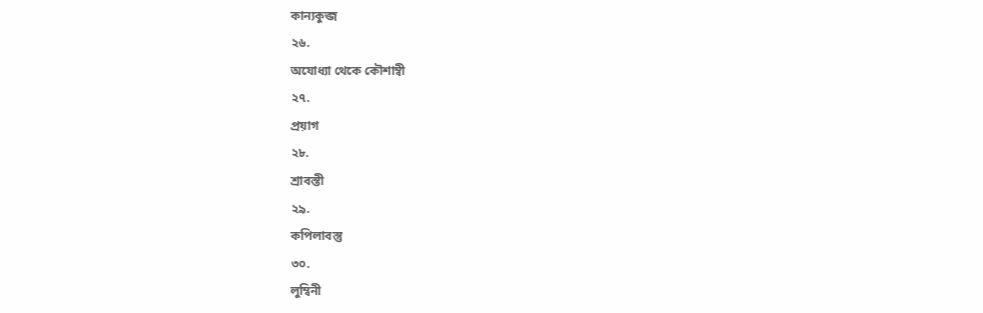কান্যকুব্জ
২৬.
অযোধ্যা থেকে কৌশাম্বী
২৭.
প্রয়াগ
২৮.
শ্রাবস্তী
২৯.
কপিলাবস্তু
৩০.
লুম্বিনী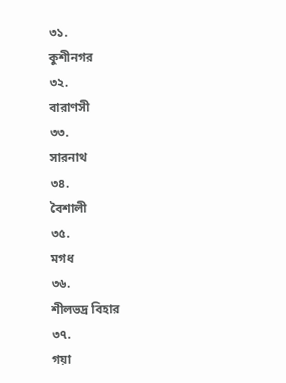৩১.
কুশীনগর
৩২.
বারাণসী
৩৩.
সারনাথ
৩৪.
বৈশালী
৩৫.
মগধ
৩৬.
শীলভদ্র বিহার
৩৭.
গয়া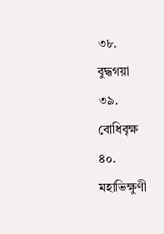৩৮.
বুদ্ধগয়া
৩৯.
বোধিবৃক্ষ
৪০.
মহাভিক্ষুণী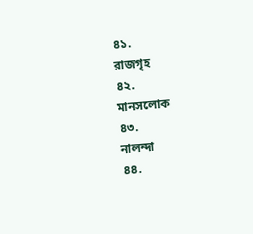৪১.
রাজগৃহ
৪২.
মানসলোক
৪৩.
নালন্দা
৪৪.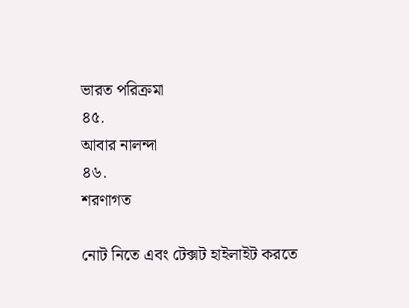ভারত পরিক্রমা
৪৫.
আবার নালন্দা
৪৬.
শরণাগত

নোট নিতে এবং টেক্সট হাইলাইট করতে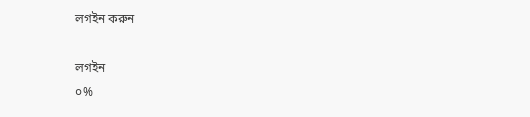লগইন করুন

লগইন
০%